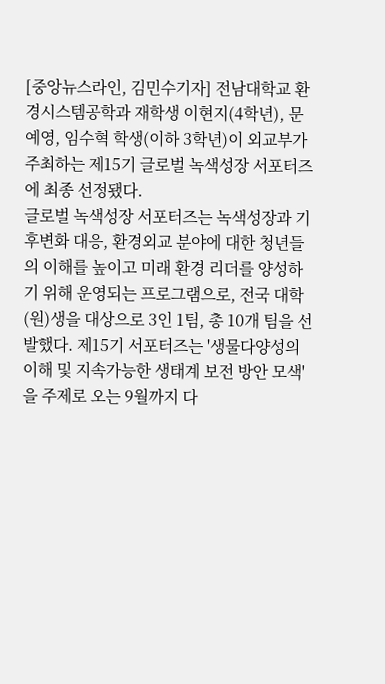[중앙뉴스라인, 김민수기자] 전남대학교 환경시스템공학과 재학생 이현지(4학년), 문예영, 임수혁 학생(이하 3학년)이 외교부가 주최하는 제15기 글로벌 녹색성장 서포터즈에 최종 선정됐다.
글로벌 녹색성장 서포터즈는 녹색성장과 기후변화 대응, 환경외교 분야에 대한 청년들의 이해를 높이고 미래 환경 리더를 양성하기 위해 운영되는 프로그램으로, 전국 대학(원)생을 대상으로 3인 1팀, 총 10개 팀을 선발했다. 제15기 서포터즈는 '생물다양성의 이해 및 지속가능한 생태계 보전 방안 모색'을 주제로 오는 9월까지 다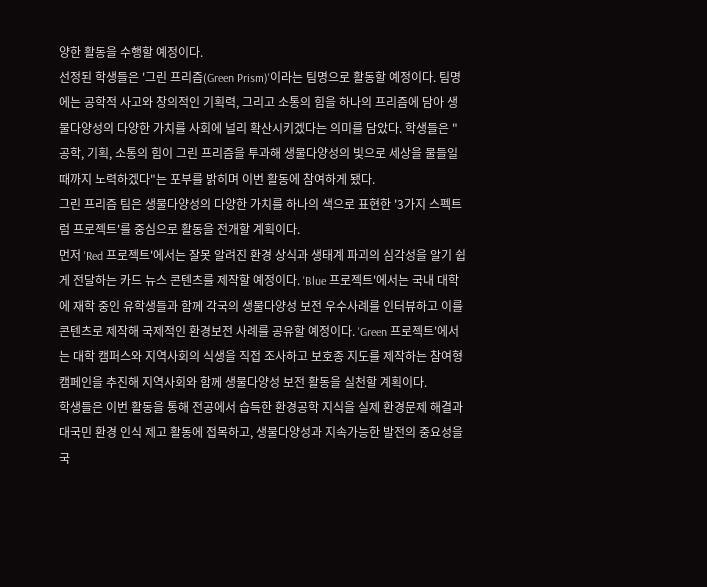양한 활동을 수행할 예정이다.
선정된 학생들은 '그린 프리즘(Green Prism)'이라는 팀명으로 활동할 예정이다. 팀명에는 공학적 사고와 창의적인 기획력, 그리고 소통의 힘을 하나의 프리즘에 담아 생물다양성의 다양한 가치를 사회에 널리 확산시키겠다는 의미를 담았다. 학생들은 "공학, 기획, 소통의 힘이 그린 프리즘을 투과해 생물다양성의 빛으로 세상을 물들일 때까지 노력하겠다"는 포부를 밝히며 이번 활동에 참여하게 됐다.
그린 프리즘 팀은 생물다양성의 다양한 가치를 하나의 색으로 표현한 '3가지 스펙트럼 프로젝트'를 중심으로 활동을 전개할 계획이다.
먼저 'Red 프로젝트'에서는 잘못 알려진 환경 상식과 생태계 파괴의 심각성을 알기 쉽게 전달하는 카드 뉴스 콘텐츠를 제작할 예정이다. 'Blue 프로젝트'에서는 국내 대학에 재학 중인 유학생들과 함께 각국의 생물다양성 보전 우수사례를 인터뷰하고 이를 콘텐츠로 제작해 국제적인 환경보전 사례를 공유할 예정이다. 'Green 프로젝트'에서는 대학 캠퍼스와 지역사회의 식생을 직접 조사하고 보호종 지도를 제작하는 참여형 캠페인을 추진해 지역사회와 함께 생물다양성 보전 활동을 실천할 계획이다.
학생들은 이번 활동을 통해 전공에서 습득한 환경공학 지식을 실제 환경문제 해결과 대국민 환경 인식 제고 활동에 접목하고, 생물다양성과 지속가능한 발전의 중요성을 국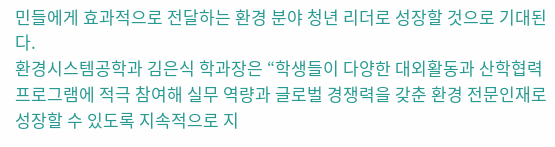민들에게 효과적으로 전달하는 환경 분야 청년 리더로 성장할 것으로 기대된다.
환경시스템공학과 김은식 학과장은 “학생들이 다양한 대외활동과 산학협력 프로그램에 적극 참여해 실무 역량과 글로벌 경쟁력을 갖춘 환경 전문인재로 성장할 수 있도록 지속적으로 지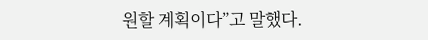원할 계획이다”고 말했다.